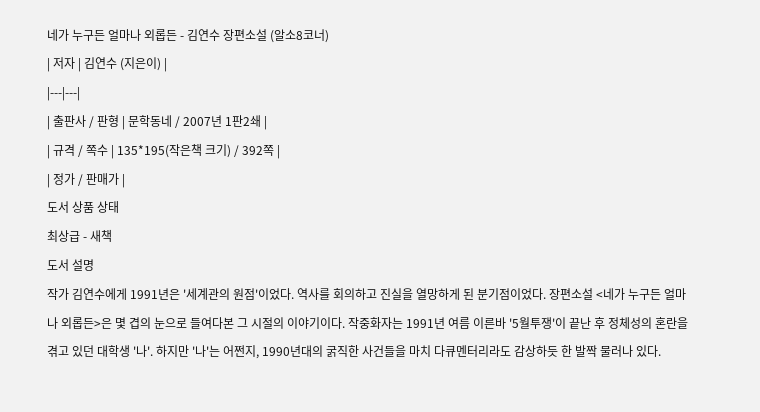네가 누구든 얼마나 외롭든 - 김연수 장편소설 (알소8코너)
| 저자 | 김연수 (지은이) |
|---|---|
| 출판사 / 판형 | 문학동네 / 2007년 1판2쇄 |
| 규격 / 쪽수 | 135*195(작은책 크기) / 392쪽 |
| 정가 / 판매가 |
도서 상품 상태
최상급 - 새책
도서 설명
작가 김연수에게 1991년은 '세계관의 원점'이었다. 역사를 회의하고 진실을 열망하게 된 분기점이었다. 장편소설 <네가 누구든 얼마나 외롭든>은 몇 겹의 눈으로 들여다본 그 시절의 이야기이다. 작중화자는 1991년 여름 이른바 '5월투쟁'이 끝난 후 정체성의 혼란을 겪고 있던 대학생 '나'. 하지만 '나'는 어쩐지, 1990년대의 굵직한 사건들을 마치 다큐멘터리라도 감상하듯 한 발짝 물러나 있다.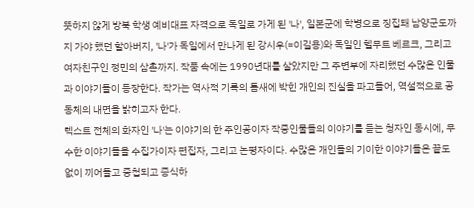뜻하지 않게 방북 학생 예비대표 자격으로 독일로 가게 된 '나', 일본군에 학병으로 징집돼 남양군도까지 가야 했던 할아버지, '나'가 독일에서 만나게 된 강시우(=이길용)와 독일인 헬무트 베르크, 그리고 여자친구인 정민의 삼촌까지. 작품 속에는 1990년대를 살았지만 그 주변부에 자리했던 수많은 인물과 이야기들이 등장한다. 작가는 역사적 기록의 틈새에 박힌 개인의 진실을 파고들어, 역설적으로 공동체의 내면을 밝히고자 한다.
텍스트 전체의 화자인 '나'는 이야기의 한 주인공이자 작중인물들의 이야기를 듣는 청자인 동시에, 무수한 이야기들을 수집가이자 편집자, 그리고 논평자이다. 수많은 개인들의 기이한 이야기들은 끝도 없이 끼어들고 중첩되고 증식하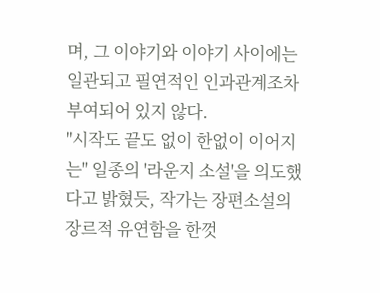며, 그 이야기와 이야기 사이에는 일관되고 필연적인 인과관계조차 부여되어 있지 않다.
"시작도 끝도 없이 한없이 이어지는" 일종의 '라운지 소설'을 의도했다고 밝혔듯, 작가는 장편소설의 장르적 유연함을 한껏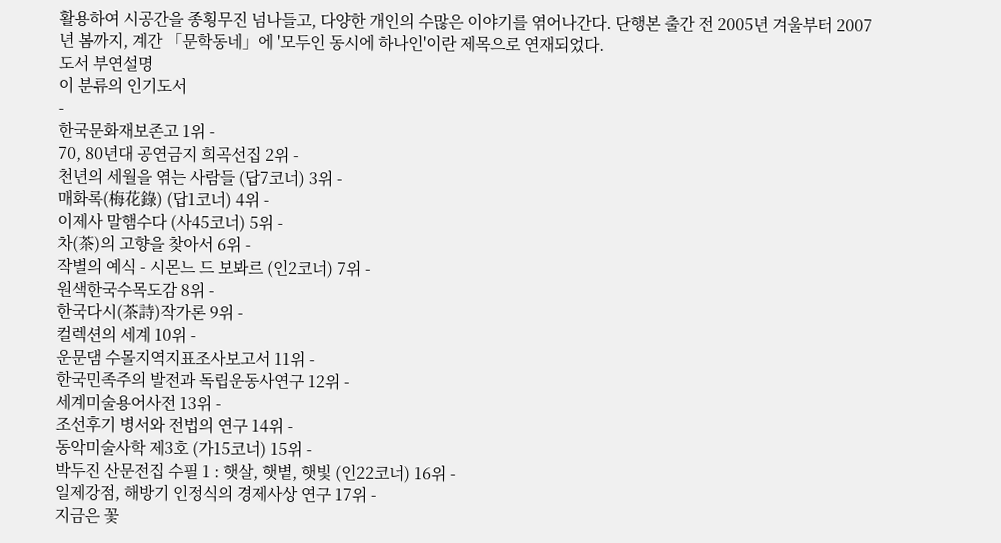활용하여 시공간을 종횡무진 넘나들고, 다양한 개인의 수많은 이야기를 엮어나간다. 단행본 출간 전 2005년 겨울부터 2007년 봄까지, 계간 「문학동네」에 '모두인 동시에 하나인'이란 제목으로 연재되었다.
도서 부연설명
이 분류의 인기도서
-
한국문화재보존고 1위 -
70, 80년대 공연금지 희곡선집 2위 -
천년의 세월을 엮는 사람들 (답7코너) 3위 -
매화록(梅花錄) (답1코너) 4위 -
이제사 말햄수다 (사45코너) 5위 -
차(茶)의 고향을 찾아서 6위 -
작별의 예식 - 시몬느 드 보봐르 (인2코너) 7위 -
원색한국수목도감 8위 -
한국다시(茶詩)작가론 9위 -
컬렉션의 세계 10위 -
운문댐 수몰지역지표조사보고서 11위 -
한국민족주의 발전과 독립운동사연구 12위 -
세계미술용어사전 13위 -
조선후기 병서와 전법의 연구 14위 -
동악미술사학 제3호 (가15코너) 15위 -
박두진 산문전집 수필 1 : 햇살, 햇볕, 햇빛 (인22코너) 16위 -
일제강점, 해방기 인정식의 경제사상 연구 17위 -
지금은 꽃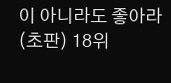이 아니라도 좋아라(초판) 18위